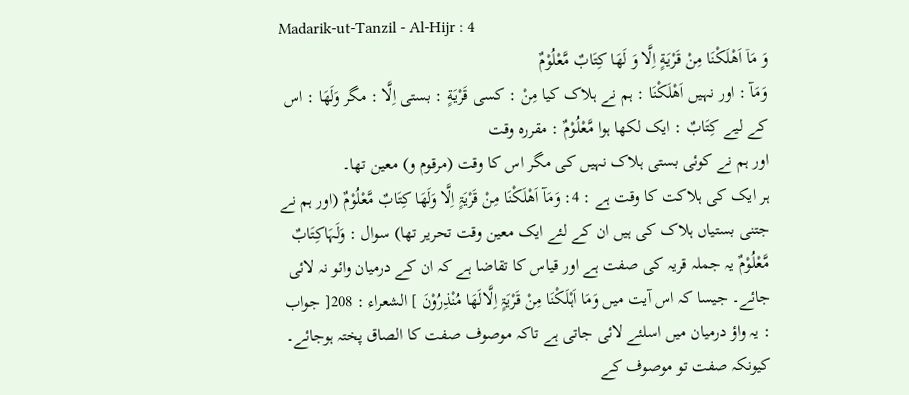Madarik-ut-Tanzil - Al-Hijr : 4
وَ مَاۤ اَهْلَكْنَا مِنْ قَرْیَةٍ اِلَّا وَ لَهَا كِتَابٌ مَّعْلُوْمٌ
وَمَآ : اور نہیں اَهْلَكْنَا : ہم نے ہلاک کیا مِنْ : کسی قَرْيَةٍ : بستی اِلَّا : مگر وَلَهَا : اس کے لیے كِتَابٌ : ایک لکھا ہوا مَّعْلُوْمٌ : مقررہ وقت
اور ہم نے کوئی بستی ہلاک نہیں کی مگر اس کا وقت (مرقوم و) معین تھا۔
ہر ایک کی ہلاکت کا وقت ہے : 4: وَمَآ اَھْلَکْنَا مِنْ قَرْیَۃٍ اِلَّا وَلَھَا کِتَابٌ مَّعْلُوْمٌ (اور ہم نے جتنی بستیاں ہلاک کی ہیں ان کے لئے ایک معین وقت تحریر تھا) سوال : وَلَہَاکِتَابٌ مَّعْلُوْمٌ یہ جملہ قریہ کی صفت ہے اور قیاس کا تقاضا ہے کہ ان کے درمیان وائو نہ لائی جائے۔ جیسا کہ اس آیت میں وَمَا اَہْلَکْنَا مِنْ قَرْیَۃٍ اِلَّالَھَا مُنْذِرُوْنَ ] الشعراء : 208[ جواب : یہ واؤ درمیان میں اسلئے لائی جاتی ہے تاکہ موصوف صفت کا الصاق پختہ ہوجائے۔ کیونکہ صفت تو موصوف کے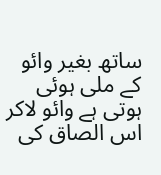ساتھ بغیر وائو کے ملی ہوئی ہوتی ہے وائو لاکر اس الصاق کی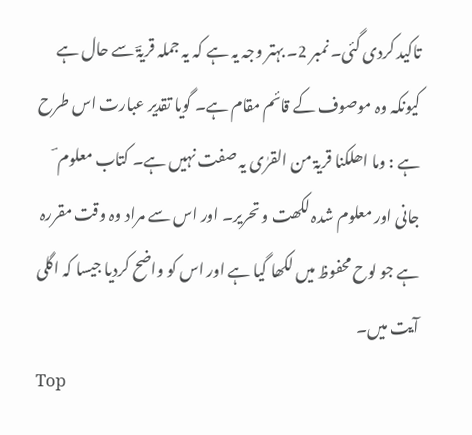تاکید کردی گئی۔ نمبر 2۔ بہتر وجہ یہ ہے کہ یہ جملہ قریۃؔ سے حال ہے کیونکہ وہ موصوف کے قائم مقام ہے۔ گویا تقدیر عبارت اس طرح ہے : وما اھلکنا قریۃ من القرٰی یہ صفت نہیں ہے۔ کتاب معلوم ؔ جانی اور معلوم شدہ لکھت و تحریر۔ اور اس سے مراد وہ وقت مقررہ ہے جو لوح محفوظ میں لکھا گیا ہے اور اس کو واضح کردیا جیسا کہ اگلی آیت میں۔
Top